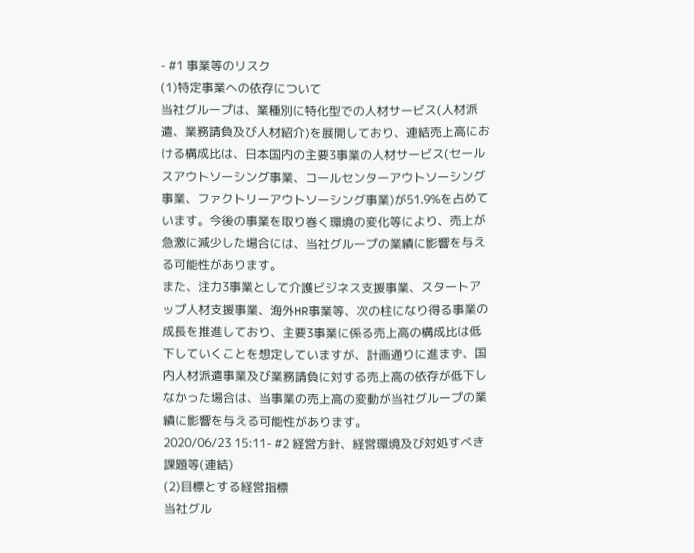- #1 事業等のリスク
(1)特定事業への依存について
当社グループは、業種別に特化型での人材サービス(人材派遣、業務請負及び人材紹介)を展開しており、連結売上高における構成比は、日本国内の主要3事業の人材サービス(セールスアウトソーシング事業、コールセンターアウトソーシング事業、ファクトリーアウトソーシング事業)が51.9%を占めています。今後の事業を取り巻く環境の変化等により、売上が急激に減少した場合には、当社グループの業績に影響を与える可能性があります。
また、注力3事業として介護ビジネス支援事業、スタートアップ人材支援事業、海外HR事業等、次の柱になり得る事業の成長を推進しており、主要3事業に係る売上高の構成比は低下していくことを想定していますが、計画通りに進まず、国内人材派遣事業及び業務請負に対する売上高の依存が低下しなかった場合は、当事業の売上高の変動が当社グループの業績に影響を与える可能性があります。
2020/06/23 15:11- #2 経営方針、経営環境及び対処すべき課題等(連結)
(2)目標とする経営指標
当社グル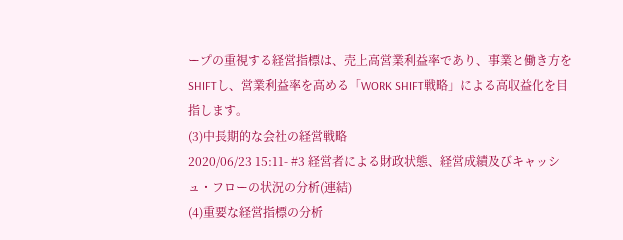ープの重視する経営指標は、売上高営業利益率であり、事業と働き方をSHIFTし、営業利益率を高める「WORK SHIFT戦略」による高収益化を目指します。
(3)中長期的な会社の経営戦略
2020/06/23 15:11- #3 経営者による財政状態、経営成績及びキャッシュ・フローの状況の分析(連結)
(4)重要な経営指標の分析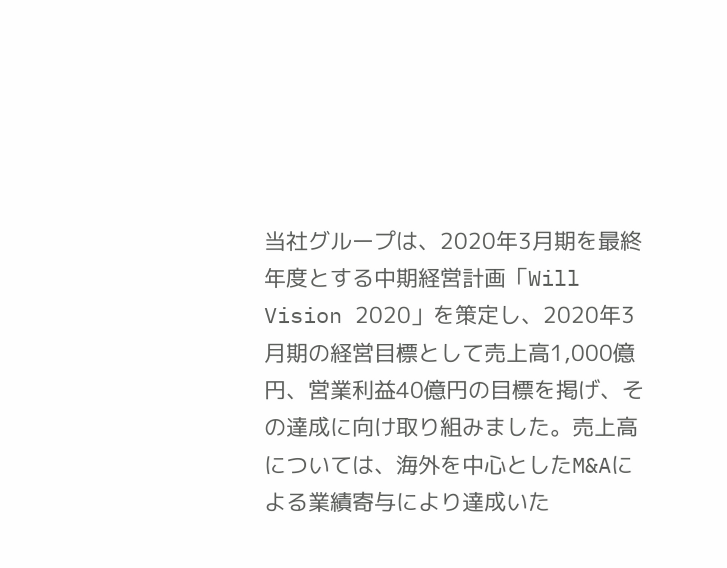当社グループは、2020年3月期を最終年度とする中期経営計画「Will Vision 2020」を策定し、2020年3月期の経営目標として売上高1,000億円、営業利益40億円の目標を掲げ、その達成に向け取り組みました。売上高については、海外を中心としたM&Aによる業績寄与により達成いた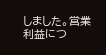しました。営業利益につ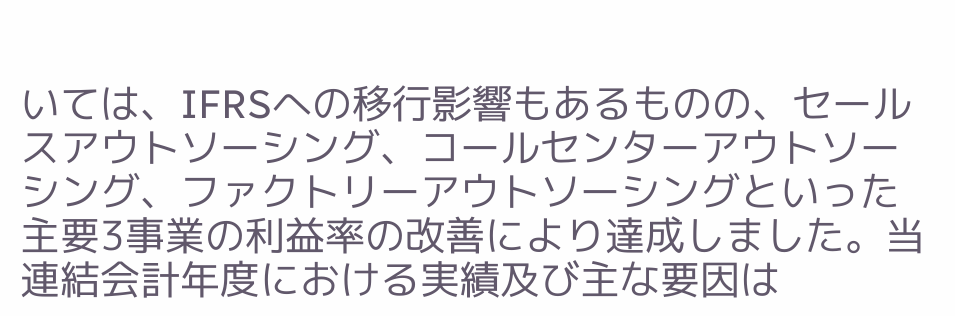いては、IFRSへの移行影響もあるものの、セールスアウトソーシング、コールセンターアウトソーシング、ファクトリーアウトソーシングといった主要3事業の利益率の改善により達成しました。当連結会計年度における実績及び主な要因は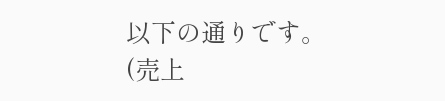以下の通りです。
(売上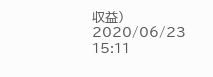収益)
2020/06/23 15:11